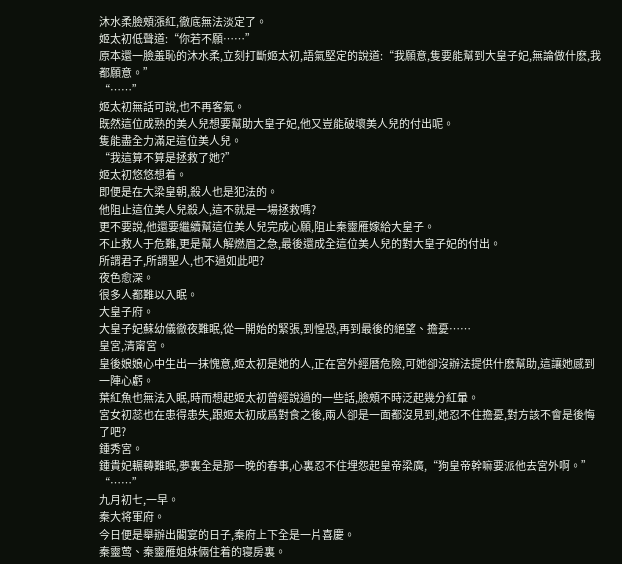沐水柔臉頰漲紅,徹底無法淡定了。
姬太初低聲道:“你若不願……”
原本還一臉羞恥的沐水柔,立刻打斷姬太初,語氣堅定的說道:“我願意,隻要能幫到大皇子妃,無論做什麽,我都願意。”
“……”
姬太初無話可說,也不再客氣。
既然這位成熟的美人兒想要幫助大皇子妃,他又豈能破壞美人兒的付出呢。
隻能盡全力滿足這位美人兒。
“我這算不算是拯救了她?”
姬太初悠悠想着。
即便是在大梁皇朝,殺人也是犯法的。
他阻止這位美人兒殺人,這不就是一場拯救嗎?
更不要說,他還要繼續幫這位美人兒完成心願,阻止秦靈雁嫁給大皇子。
不止救人于危難,更是幫人解燃眉之急,最後還成全這位美人兒的對大皇子妃的付出。
所謂君子,所謂聖人,也不過如此吧?
夜色愈深。
很多人都難以入眠。
大皇子府。
大皇子妃蘇幼儀徹夜難眠,從一開始的緊張,到惶恐,再到最後的絕望、擔憂……
皇宮,清甯宮。
皇後娘娘心中生出一抹愧意,姬太初是她的人,正在宮外經曆危險,可她卻沒辦法提供什麽幫助,這讓她感到一陣心虧。
葉紅魚也無法入眠,時而想起姬太初曾經說過的一些話,臉頰不時泛起幾分紅暈。
宮女初蕊也在患得患失,跟姬太初成爲對食之後,兩人卻是一面都沒見到,她忍不住擔憂,對方該不會是後悔了吧?
鍾秀宮。
鍾貴妃輾轉難眠,夢裏全是那一晚的春事,心裏忍不住埋怨起皇帝梁廣,“狗皇帝幹嘛要派他去宮外啊。”
“……”
九月初七,一早。
秦大将軍府。
今日便是舉辦出閣宴的日子,秦府上下全是一片喜慶。
秦靈莺、秦靈雁姐妹倆住着的寝房裏。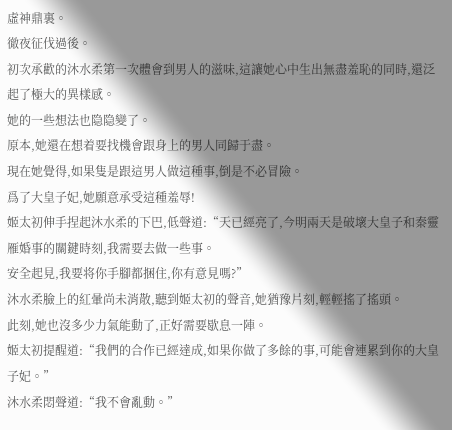虛神鼎裏。
徹夜征伐過後。
初次承歡的沐水柔第一次體會到男人的滋味,這讓她心中生出無盡羞恥的同時,還泛起了極大的異樣感。
她的一些想法也隐隐變了。
原本,她還在想着要找機會跟身上的男人同歸于盡。
現在她覺得,如果隻是跟這男人做這種事,倒是不必冒險。
爲了大皇子妃,她願意承受這種羞辱!
姬太初伸手捏起沐水柔的下巴,低聲道:“天已經亮了,今明兩天是破壞大皇子和秦靈雁婚事的關鍵時刻,我需要去做一些事。
安全起見,我要将你手腳都捆住,你有意見嗎?”
沐水柔臉上的紅暈尚未消散,聽到姬太初的聲音,她猶豫片刻,輕輕搖了搖頭。
此刻,她也沒多少力氣能動了,正好需要歇息一陣。
姬太初提醒道:“我們的合作已經達成,如果你做了多餘的事,可能會連累到你的大皇子妃。”
沐水柔悶聲道:“我不會亂動。”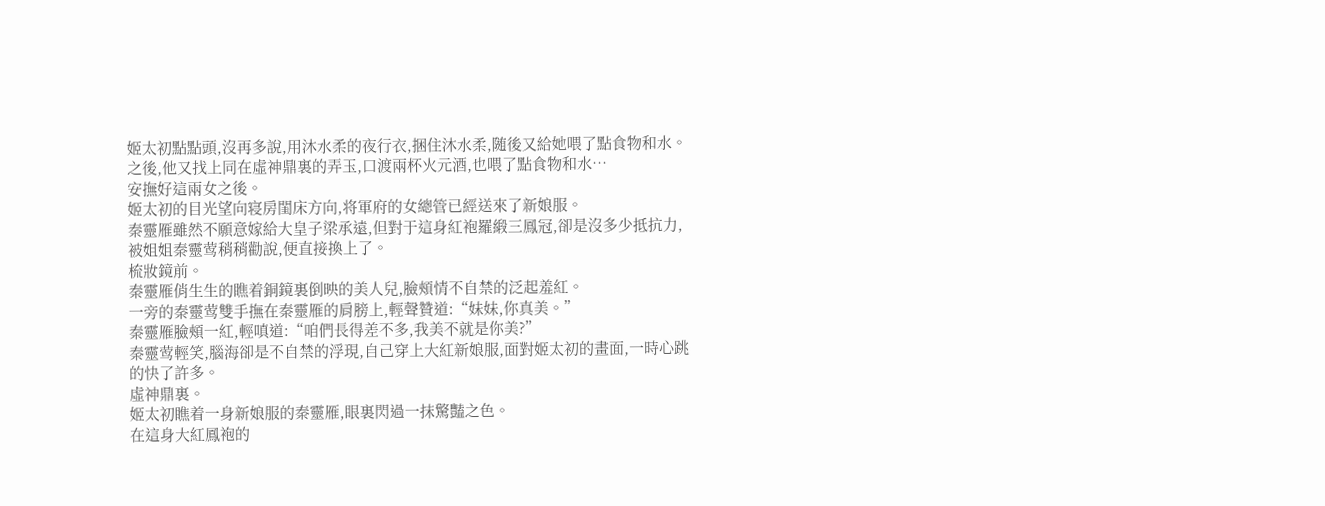姬太初點點頭,沒再多說,用沐水柔的夜行衣,捆住沐水柔,随後又給她喂了點食物和水。
之後,他又找上同在虛神鼎裏的弄玉,口渡兩杯火元酒,也喂了點食物和水…
安撫好這兩女之後。
姬太初的目光望向寝房閨床方向,将軍府的女總管已經送來了新娘服。
秦靈雁雖然不願意嫁給大皇子梁承遠,但對于這身紅袍羅緞三鳳冠,卻是沒多少抵抗力,被姐姐秦靈莺稍稍勸說,便直接換上了。
梳妝鏡前。
秦靈雁俏生生的瞧着銅鏡裏倒映的美人兒,臉頰情不自禁的泛起羞紅。
一旁的秦靈莺雙手撫在秦靈雁的肩膀上,輕聲贊道:“妹妹,你真美。”
秦靈雁臉頰一紅,輕嗔道:“咱們長得差不多,我美不就是你美?”
秦靈莺輕笑,腦海卻是不自禁的浮現,自己穿上大紅新娘服,面對姬太初的畫面,一時心跳的快了許多。
虛神鼎裏。
姬太初瞧着一身新娘服的秦靈雁,眼裏閃過一抹驚豔之色。
在這身大紅鳳袍的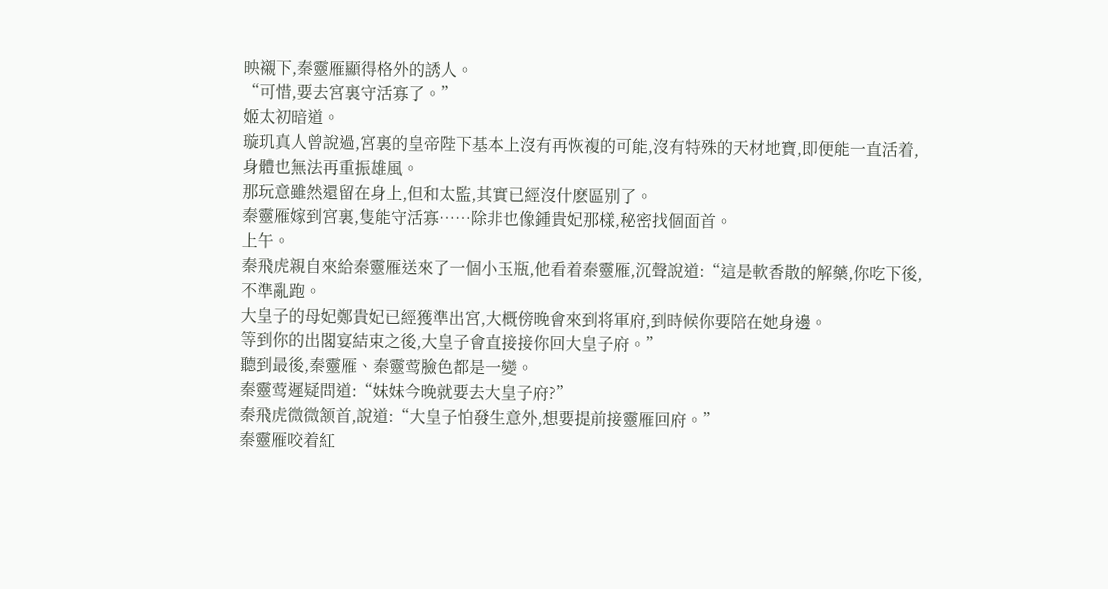映襯下,秦靈雁顯得格外的誘人。
“可惜,要去宮裏守活寡了。”
姬太初暗道。
璇玑真人曾說過,宮裏的皇帝陛下基本上沒有再恢複的可能,沒有特殊的天材地寶,即便能一直活着,身體也無法再重振雄風。
那玩意雖然還留在身上,但和太監,其實已經沒什麽區别了。
秦靈雁嫁到宮裏,隻能守活寡……除非也像鍾貴妃那樣,秘密找個面首。
上午。
秦飛虎親自來給秦靈雁送來了一個小玉瓶,他看着秦靈雁,沉聲說道:“這是軟香散的解藥,你吃下後,不準亂跑。
大皇子的母妃鄭貴妃已經獲準出宮,大概傍晚會來到将軍府,到時候你要陪在她身邊。
等到你的出閣宴結束之後,大皇子會直接接你回大皇子府。”
聽到最後,秦靈雁、秦靈莺臉色都是一變。
秦靈莺遲疑問道:“妹妹今晚就要去大皇子府?”
秦飛虎微微颔首,說道:“大皇子怕發生意外,想要提前接靈雁回府。”
秦靈雁咬着紅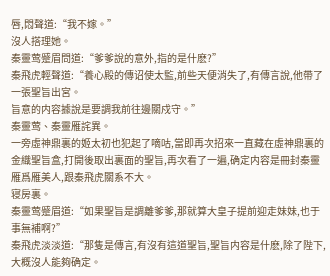唇,悶聲道:“我不嫁。”
沒人搭理她。
秦靈莺蹙眉問道:“爹爹說的意外,指的是什麽?”
秦飛虎輕聲道:“養心殿的傳诏使太監,前些天便消失了,有傳言說,他帶了一張聖旨出宮。
旨意的内容據說是要調我前往邊關戍守。”
秦靈莺、秦靈雁詫異。
一旁虛神鼎裏的姬太初也犯起了嘀咕,當即再次招來一直藏在虛神鼎裏的金織聖旨盒,打開後取出裏面的聖旨,再次看了一遍,确定内容是冊封秦靈雁爲雁美人,跟秦飛虎關系不大。
寝房裏。
秦靈莺蹙眉道:“如果聖旨是調離爹爹,那就算大皇子提前迎走妹妹,也于事無補啊?”
秦飛虎淡淡道:“那隻是傳言,有沒有這道聖旨,聖旨内容是什麽,除了陛下,大概沒人能夠确定。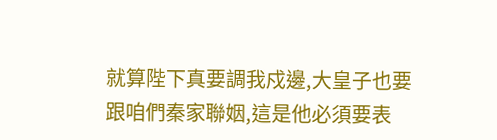就算陛下真要調我戍邊,大皇子也要跟咱們秦家聯姻,這是他必須要表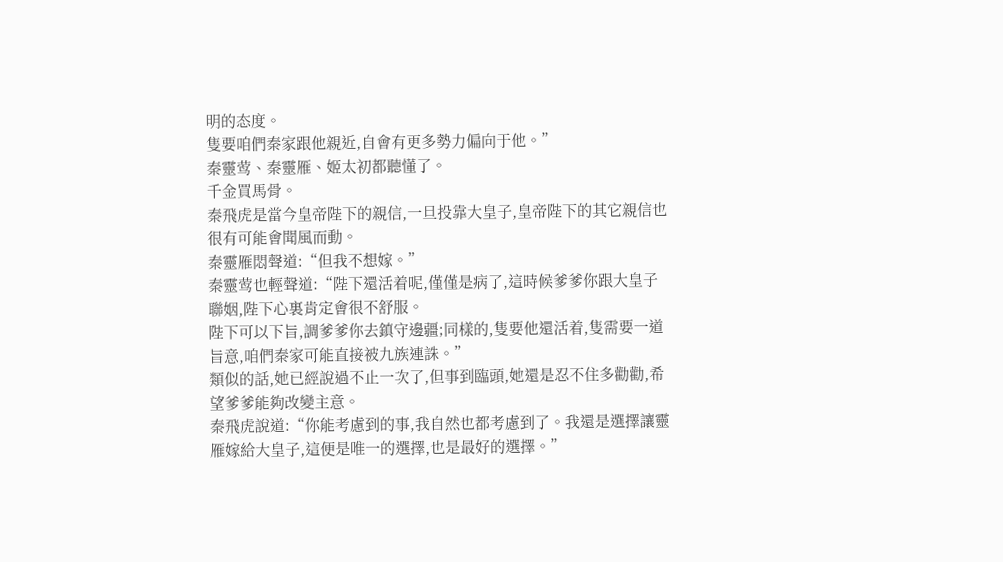明的态度。
隻要咱們秦家跟他親近,自會有更多勢力偏向于他。”
秦靈莺、秦靈雁、姬太初都聽懂了。
千金買馬骨。
秦飛虎是當今皇帝陛下的親信,一旦投靠大皇子,皇帝陛下的其它親信也很有可能會聞風而動。
秦靈雁悶聲道:“但我不想嫁。”
秦靈莺也輕聲道:“陛下還活着呢,僅僅是病了,這時候爹爹你跟大皇子聯姻,陛下心裏肯定會很不舒服。
陛下可以下旨,調爹爹你去鎮守邊疆;同樣的,隻要他還活着,隻需要一道旨意,咱們秦家可能直接被九族連誅。”
類似的話,她已經說過不止一次了,但事到臨頭,她還是忍不住多勸勸,希望爹爹能夠改變主意。
秦飛虎說道:“你能考慮到的事,我自然也都考慮到了。我還是選擇讓靈雁嫁給大皇子,這便是唯一的選擇,也是最好的選擇。”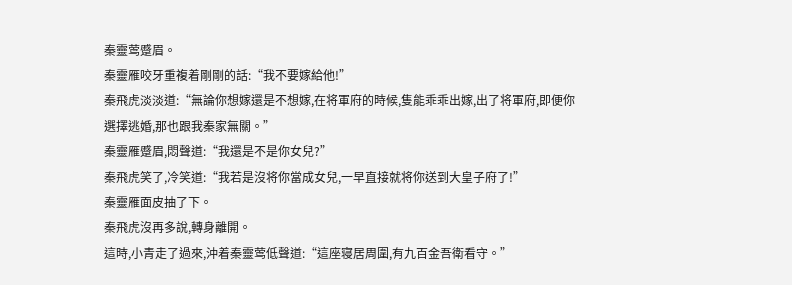秦靈莺蹙眉。
秦靈雁咬牙重複着剛剛的話:“我不要嫁給他!”
秦飛虎淡淡道:“無論你想嫁還是不想嫁,在将軍府的時候,隻能乖乖出嫁,出了将軍府,即便你選擇逃婚,那也跟我秦家無關。”
秦靈雁蹙眉,悶聲道:“我還是不是你女兒?”
秦飛虎笑了,冷笑道:“我若是沒将你當成女兒,一早直接就将你送到大皇子府了!”
秦靈雁面皮抽了下。
秦飛虎沒再多說,轉身離開。
這時,小青走了過來,沖着秦靈莺低聲道:“這座寝居周圍,有九百金吾衛看守。”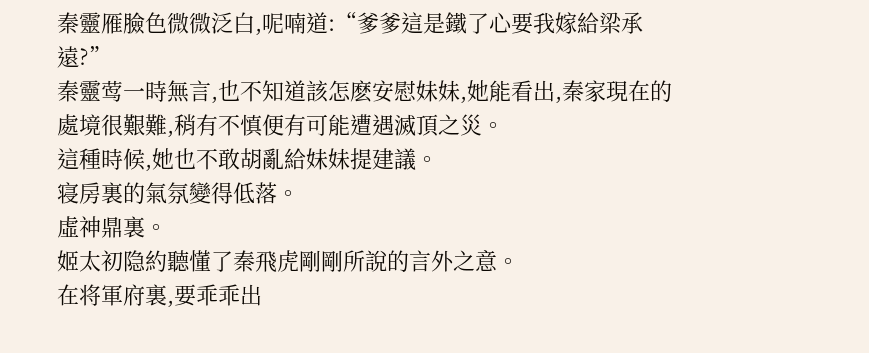秦靈雁臉色微微泛白,呢喃道:“爹爹這是鐵了心要我嫁給梁承遠?”
秦靈莺一時無言,也不知道該怎麽安慰妹妹,她能看出,秦家現在的處境很艱難,稍有不慎便有可能遭遇滅頂之災。
這種時候,她也不敢胡亂給妹妹提建議。
寝房裏的氣氛變得低落。
虛神鼎裏。
姬太初隐約聽懂了秦飛虎剛剛所說的言外之意。
在将軍府裏,要乖乖出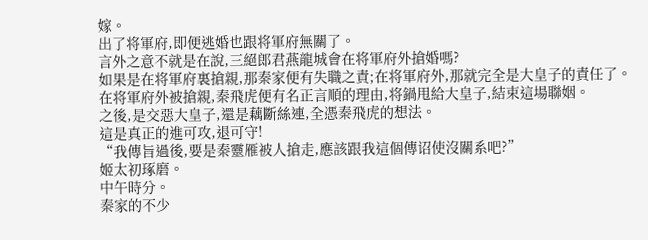嫁。
出了将軍府,即便逃婚也跟将軍府無關了。
言外之意不就是在說,三絕郎君燕龍城會在将軍府外搶婚嗎?
如果是在将軍府裏搶親,那秦家便有失職之責;在将軍府外,那就完全是大皇子的責任了。
在将軍府外被搶親,秦飛虎便有名正言順的理由,将鍋甩給大皇子,結束這場聯姻。
之後,是交惡大皇子,還是藕斷絲連,全憑秦飛虎的想法。
這是真正的進可攻,退可守!
“我傳旨過後,要是秦靈雁被人搶走,應該跟我這個傳诏使沒關系吧?”
姬太初琢磨。
中午時分。
秦家的不少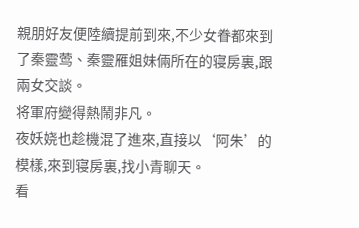親朋好友便陸續提前到來,不少女眷都來到了秦靈莺、秦靈雁姐妹倆所在的寝房裏,跟兩女交談。
将軍府變得熱鬧非凡。
夜妖娆也趁機混了進來,直接以‘阿朱’的模樣,來到寝房裏,找小青聊天。
看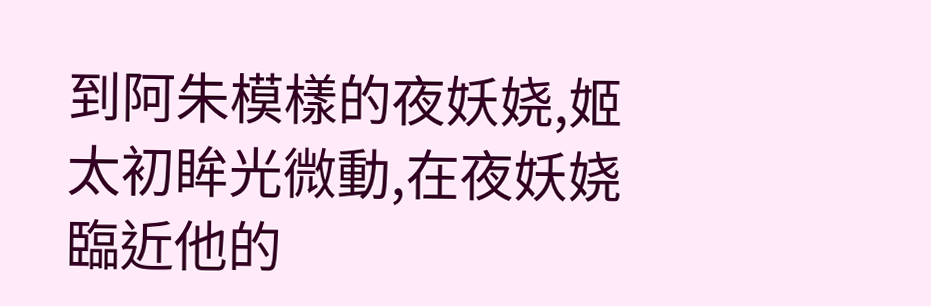到阿朱模樣的夜妖娆,姬太初眸光微動,在夜妖娆臨近他的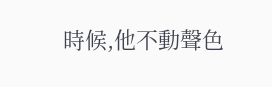時候,他不動聲色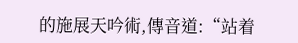的施展天吟術,傳音道:“站着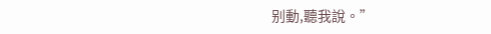别動,聽我說。”